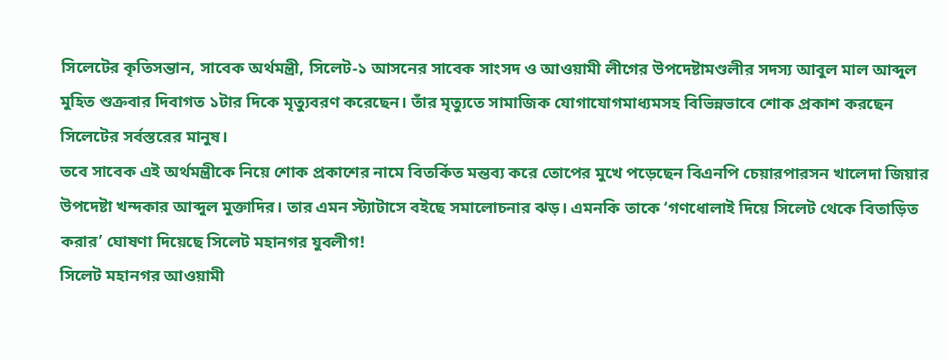সিলেটের কৃতিসন্তান, সাবেক অর্থমন্ত্রী, সিলেট-১ আসনের সাবেক সাংসদ ও আওয়ামী লীগের উপদেষ্টামণ্ডলীর সদস্য আবুল মাল আব্দুল মুহিত শুক্রবার দিবাগত ১টার দিকে মৃত্যুবরণ করেছেন। তাঁর মৃত্যুতে সামাজিক যোগাযোগমাধ্যমসহ বিভিন্নভাবে শোক প্রকাশ করছেন সিলেটের সর্বস্তরের মানুষ।
তবে সাবেক এই অর্থমন্ত্রীকে নিয়ে শোক প্রকাশের নামে বিতর্কিত মন্তব্য করে তোপের মুখে পড়েছেন বিএনপি চেয়ারপারসন খালেদা জিয়ার উপদেষ্টা খন্দকার আব্দুল মুক্তাদির। তার এমন স্ট্যাটাসে বইছে সমালোচনার ঝড়। এমনকি তাকে ‘গণধোলাই দিয়ে সিলেট থেকে বিতাড়িত করার’ ঘোষণা দিয়েছে সিলেট মহানগর যুবলীগ!
সিলেট মহানগর আওয়ামী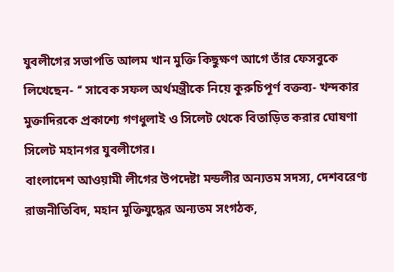যুবলীগের সভাপতি আলম খান মুক্তি কিছুক্ষণ আগে তাঁর ফেসবুকে লিখেছেন- ‘‘ সাবেক সফল অর্থমন্ত্রীকে নিয়ে কুরুচিপূর্ণ বক্তব্য- খন্দকার মুক্তাদিরকে প্রকাশ্যে গণধুলাই ও সিলেট থেকে বিতাড়িত করার ঘোষণা সিলেট মহানগর যুবলীগের।
বাংলাদেশ আওয়ামী লীগের উপদেষ্টা মন্ডলীর অন্যতম সদস্য, দেশবরেণ্য রাজনীতিবিদ, মহান মুক্তিযুদ্ধের অন্যতম সংগঠক,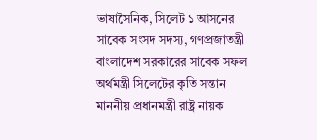ভাষাসৈনিক, সিলেট ১ আসনের সাবেক সংসদ সদস্য, গণপ্রজাতন্ত্রী বাংলাদেশ সরকারের সাবেক সফল অর্থমন্ত্রী সিলেটের কৃতি সন্তান মাননীয় প্রধানমন্ত্রী রাষ্ট্র নায়ক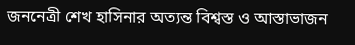জননেত্রী শেখ হাসিনার অত্যন্ত বিশ্বস্ত ও আস্তাভাজন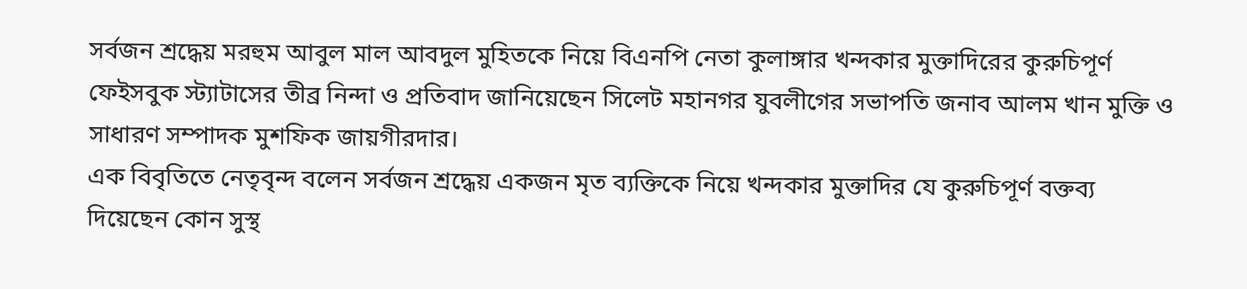সর্বজন শ্রদ্ধেয় মরহুম আবুল মাল আবদুল মুহিতকে নিয়ে বিএনপি নেতা কুলাঙ্গার খন্দকার মুক্তাদিরের কুরুচিপূর্ণ ফেইসবুক স্ট্যাটাসের তীব্র নিন্দা ও প্রতিবাদ জানিয়েছেন সিলেট মহানগর যুবলীগের সভাপতি জনাব আলম খান মুক্তি ও সাধারণ সম্পাদক মুশফিক জায়গীরদার।
এক বিবৃতিতে নেতৃবৃন্দ বলেন সর্বজন শ্রদ্ধেয় একজন মৃত ব্যক্তিকে নিয়ে খন্দকার মুক্তাদির যে কুরুচিপূর্ণ বক্তব্য দিয়েছেন কোন সুস্থ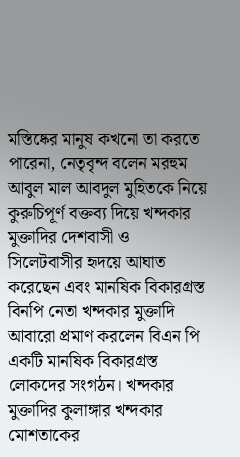মস্তিষ্কের মানুষ কখনো তা করতে পারেনা, নেতৃবৃন্দ বলেন মরহুম আবুল মাল আবদুল মুহিতকে নিয়ে কুরুচিপূর্ণ বক্তব্য দিয়ে খন্দকার মুক্তাদির দেশবাসী ও সিলেটবাসীর হৃদয়ে আঘাত করেছেন এবং মানষিক বিকারগ্রস্ত বিনপি নেতা খন্দকার মুক্তাদি আবারো প্রমাণ করলেন বিএন পি একটি মানষিক বিকারগ্রস্ত লোকদের সংগঠন। খন্দকার মুক্তাদির কুলাঙ্গার খন্দকার মোশতাকের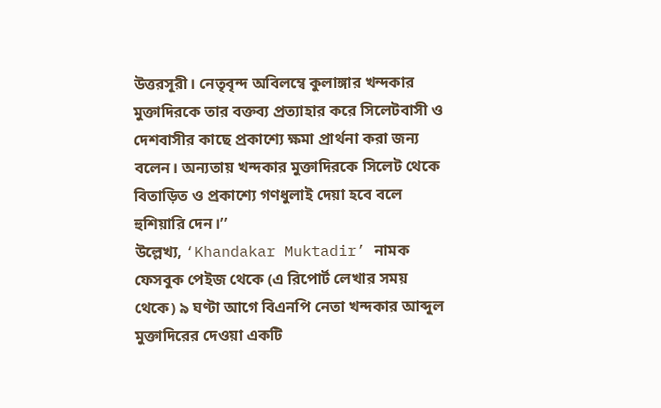উত্তরসূরী। নেতৃবৃন্দ অবিলম্বে কুলাঙ্গার খন্দকার মুক্তাদিরকে তার বক্তব্য প্রত্যাহার করে সিলেটবাসী ও দেশবাসীর কাছে প্রকাশ্যে ক্ষমা প্রার্থনা করা জন্য বলেন। অন্যতায় খন্দকার মুক্তাদিরকে সিলেট থেকে বিতাড়িত ও প্রকাশ্যে গণধুলাই দেয়া হবে বলে হুশিয়ারি দেন।’’
উল্লেখ্য, ‘Khandakar Muktadir’ নামক ফেসবুক পেইজ থেকে (এ রিপোর্ট লেখার সময় থেকে) ৯ ঘণ্টা আগে বিএনপি নেতা খন্দকার আব্দুল মুক্তাদিরের দেওয়া একটি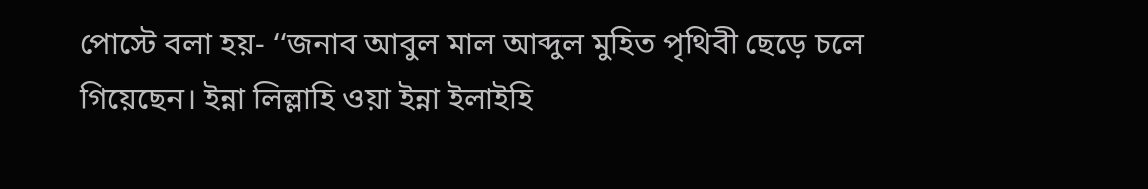পোস্টে বলা হয়- ‘‘জনাব আবুল মাল আব্দুল মুহিত পৃথিবী ছেড়ে চলে গিয়েছেন। ইন্না লিল্লাহি ওয়া ইন্না ইলাইহি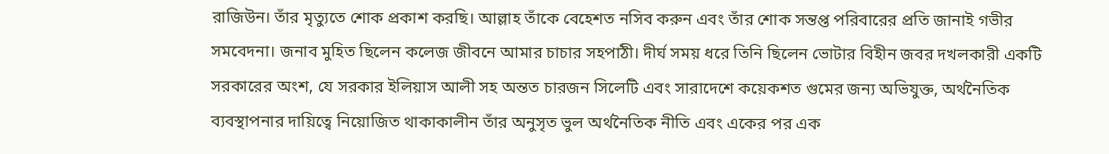রাজিউন। তাঁর মৃত্যুতে শোক প্রকাশ করছি। আল্লাহ তাঁকে বেহেশত নসিব করুন এবং তাঁর শোক সন্তপ্ত পরিবারের প্রতি জানাই গভীর সমবেদনা। জনাব মুহিত ছিলেন কলেজ জীবনে আমার চাচার সহপাঠী। দীর্ঘ সময় ধরে তিনি ছিলেন ভোটার বিহীন জবর দখলকারী একটি সরকারের অংশ, যে সরকার ইলিয়াস আলী সহ অন্তত চারজন সিলেটি এবং সারাদেশে কয়েকশত গুমের জন্য অভিযুক্ত, অর্থনৈতিক ব্যবস্থাপনার দায়িত্বে নিয়োজিত থাকাকালীন তাঁর অনুসৃত ভুল অর্থনৈতিক নীতি এবং একের পর এক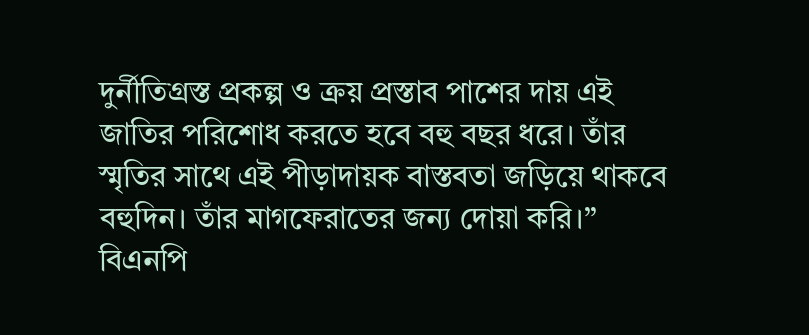দুর্নীতিগ্রস্ত প্রকল্প ও ক্রয় প্রস্তাব পাশের দায় এই জাতির পরিশোধ করতে হবে বহু বছর ধরে। তাঁর স্মৃতির সাথে এই পীড়াদায়ক বাস্তবতা জড়িয়ে থাকবে বহুদিন। তাঁর মাগফেরাতের জন্য দোয়া করি।’’
বিএনপি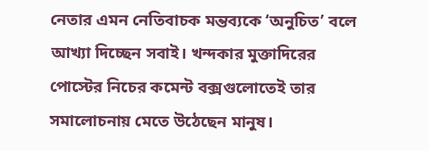নেতার এমন নেতিবাচক মন্তব্যকে ‘অনুচিত’ বলে আখ্যা দিচ্ছেন সবাই। খন্দকার মুক্তাদিরের পোস্টের নিচের কমেন্ট বক্সগুলোতেই তার সমালোচনায় মেতে উঠেছেন মানুষ।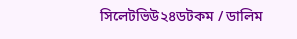সিলেটভিউ২৪ডটকম / ডালিম